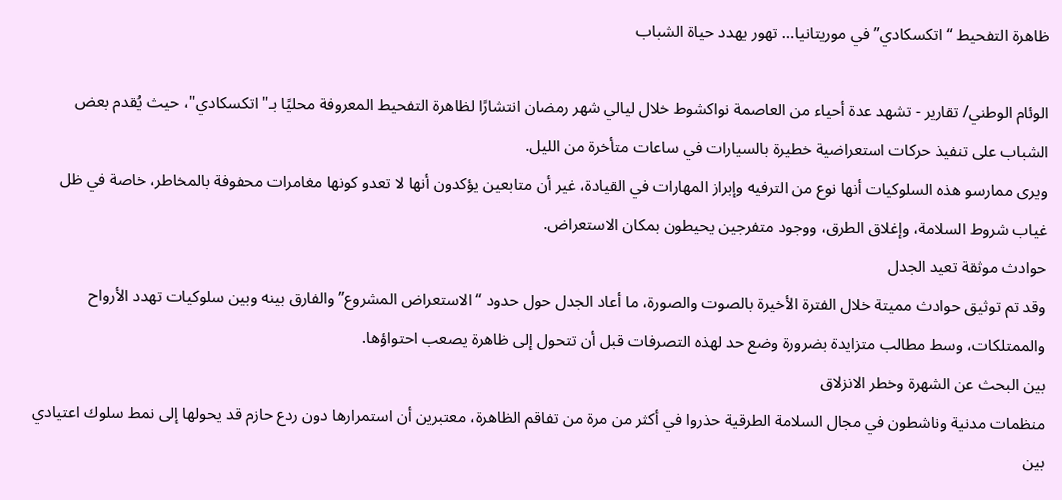ظاهرة التفحيط “اتكسكادي” في موريتانيا… تهور يهدد حياة الشباب

الوئام الوطني/ تقارير - تشهد عدة أحياء من العاصمة نواكشوط خلال ليالي شهر رمضان انتشارًا لظاهرة التفحيط المعروفة محليًا بـ"اتكسكادي"، حيث يُقدم بعض الشباب على تنفيذ حركات استعراضية خطيرة بالسيارات في ساعات متأخرة من الليل.
ويرى ممارسو هذه السلوكيات أنها نوع من الترفيه وإبراز المهارات في القيادة، غير أن متابعين يؤكدون أنها لا تعدو كونها مغامرات محفوفة بالمخاطر، خاصة في ظل غياب شروط السلامة، وإغلاق الطرق، ووجود متفرجين يحيطون بمكان الاستعراض.
حوادث موثقة تعيد الجدل
وقد تم توثيق حوادث مميتة خلال الفترة الأخيرة بالصوت والصورة، ما أعاد الجدل حول حدود “الاستعراض المشروع” والفارق بينه وبين سلوكيات تهدد الأرواح والممتلكات، وسط مطالب متزايدة بضرورة وضع حد لهذه التصرفات قبل أن تتحول إلى ظاهرة يصعب احتواؤها.
بين البحث عن الشهرة وخطر الانزلاق
منظمات مدنية وناشطون في مجال السلامة الطرقية حذروا في أكثر من مرة من تفاقم الظاهرة، معتبرين أن استمرارها دون ردع حازم قد يحولها إلى نمط سلوك اعتيادي بين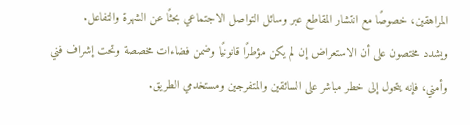المراهقين، خصوصًا مع انتشار المقاطع عبر وسائل التواصل الاجتماعي بحثًا عن الشهرة والتفاعل.
ويشدد مختصون على أن الاستعراض إن لم يكن مؤطرًا قانونيًا وضمن فضاءات مخصصة وتحت إشراف فني وأمني، فإنه يتحول إلى خطر مباشر على السائقين والمتفرجين ومستخدمي الطريق.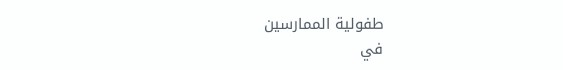طفولية الممارسين
في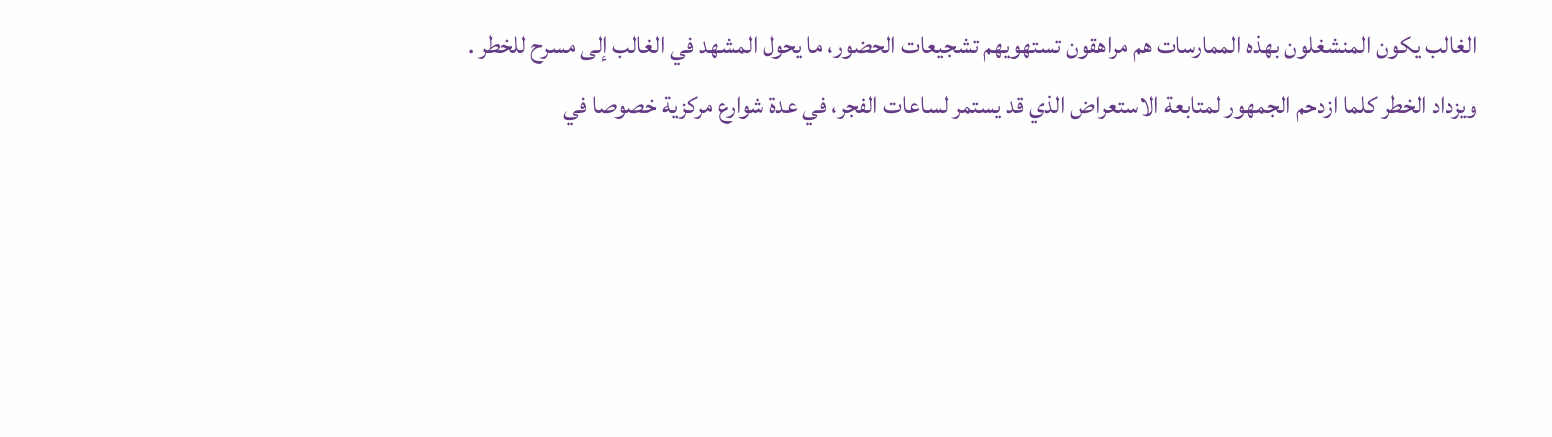الغالب يكون المنشغلون بهذه الممارسات هم مراهقون تستهويهم تشجيعات الحضور، ما يحول المشهد في الغالب إلى مسرح للخطر .
ويزداد الخطر كلما ازدحم الجمهور لمتابعة الاستعراض الذي قد يستمر لساعات الفجر، في عدة شوارع مركزية خصوصا في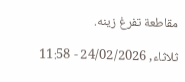مقاطعة تفرغ زينه.

ثلاثاء, 24/02/2026 - 11:58